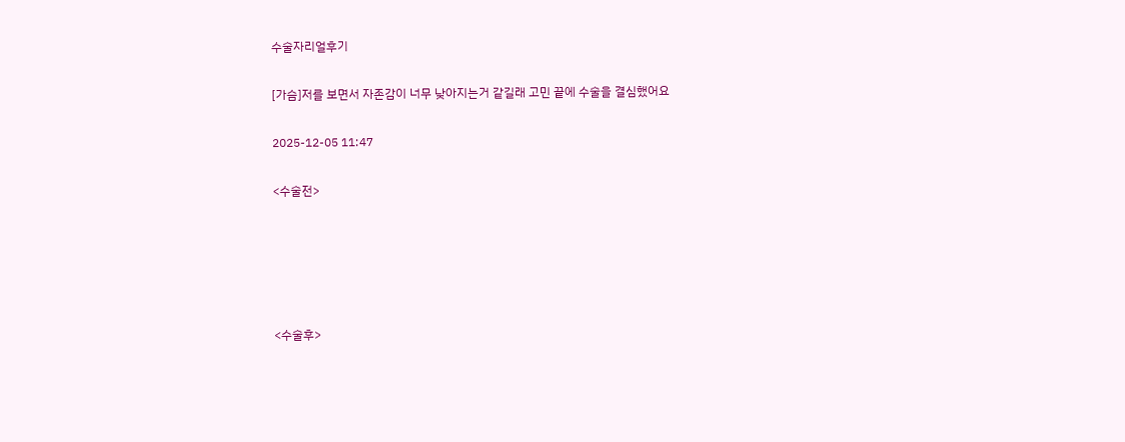수술자리얼후기

[가슴]저를 보면서 자존감이 너무 낮아지는거 같길래 고민 끝에 수술을 결심했어요

2025-12-05 11:47

<수술전>





<수술후>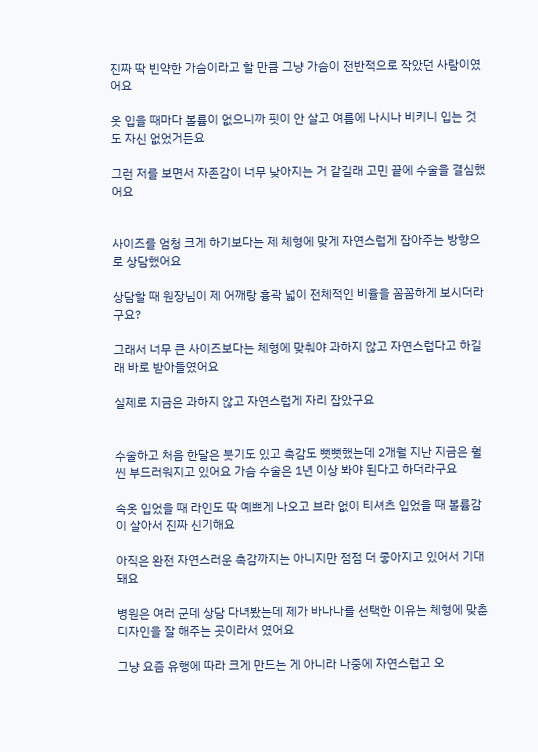진짜 딱 빈약한 가슴이라고 할 만큼 그냥 가슴이 전반적으로 작았던 사람이였어요

옷 입을 때마다 볼륨이 없으니까 핏이 안 살고 여름에 나시나 비키니 입는 것도 자신 없었거든요

그런 저를 보면서 자존감이 너무 낮아지는 거 같길래 고민 끝에 수술을 결심했어요


사이즈를 엄청 크게 하기보다는 제 체형에 맞게 자연스럽게 잡아주는 방향으로 상담했어요

상담할 때 원장님이 제 어깨랑 흉곽 넓이 전체적인 비율을 꼼꼼하게 보시더라구요?

그래서 너무 큰 사이즈보다는 체형에 맞춰야 과하지 않고 자연스럽다고 하길래 바로 받아들였어요

실제로 지금은 과하지 않고 자연스럽게 자리 잡았구요


수술하고 처음 한달은 붓기도 있고 촉감도 뻣뻣했는데 2개월 지난 지금은 훨씬 부드러워지고 있어요 가슴 수술은 1년 이상 봐야 된다고 하더라구요

속옷 입었을 때 라인도 딱 예쁘게 나오고 브라 없이 티셔츠 입었을 때 볼륨감이 살아서 진짜 신기해요

아직은 완전 자연스러운 촉감까지는 아니지만 점점 더 좋아지고 있어서 기대돼요

병원은 여러 군데 상담 다녀봤는데 제가 바나나를 선택한 이유는 체형에 맞춘 디자인을 잘 해주는 곳이라서 였어요

그냥 요즘 유행에 따라 크게 만드는 게 아니라 나중에 자연스럽고 오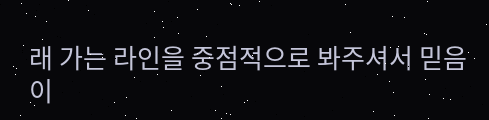래 가는 라인을 중점적으로 봐주셔서 믿음이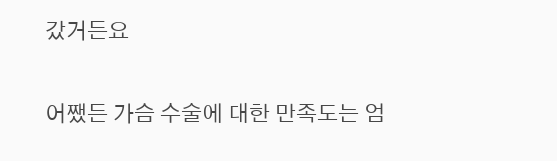갔거든요

어쨌든 가슴 수술에 대한 만족도는 엄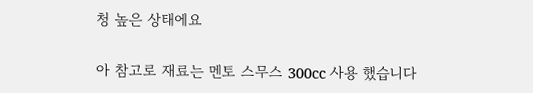청 높은 상태에요

아 참고로 재료는 멘토 스무스 300cc 사용 했습니다